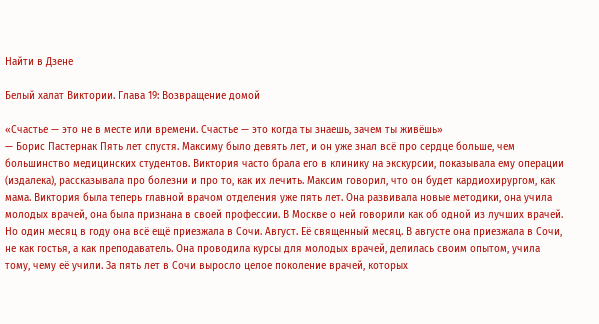Найти в Дзене

Белый халат Виктории. Глава 19: Возвращение домой

«Счастье — это не в месте или времени. Счастье — это когда ты знаешь, зачем ты живёшь»
— Борис Пастернак Пять лет спустя. Максиму было девять лет, и он уже знал всё про сердце больше, чем большинство медицинских студентов. Виктория часто брала его в клинику на экскурсии, показывала ему операции (издалека), рассказывала про болезни и про то, как их лечить. Максим говорил, что он будет кардиохирургом, как мама. Виктория была теперь главной врачом отделения уже пять лет. Она развивала новые методики, она учила молодых врачей, она была признана в своей профессии. В Москве о ней говорили как об одной из лучших врачей. Но один месяц в году она всё ещё приезжала в Сочи. Август. Её священный месяц. В августе она приезжала в Сочи, не как гостья, а как преподаватель. Она проводила курсы для молодых врачей, делилась своим опытом, учила тому, чему её учили. За пять лет в Сочи выросло целое поколение врачей, которых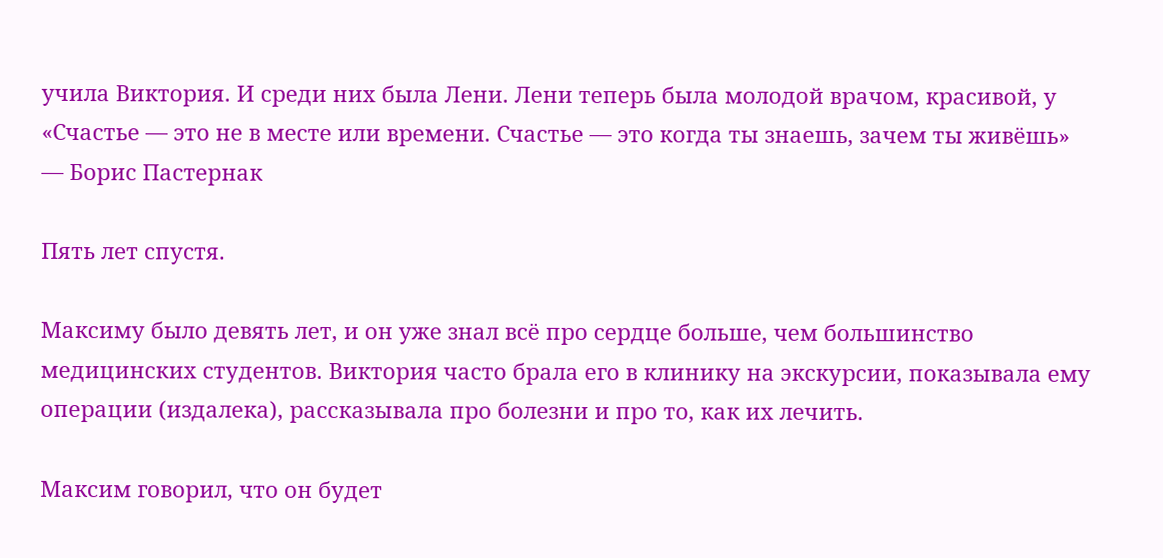учила Виктория. И среди них была Лени. Лени теперь была молодой врачом, красивой, у
«Счастье — это не в месте или времени. Счастье — это когда ты знаешь, зачем ты живёшь»
— Борис Пастернак

Пять лет спустя.

Максиму было девять лет, и он уже знал всё про сердце больше, чем большинство медицинских студентов. Виктория часто брала его в клинику на экскурсии, показывала ему операции (издалека), рассказывала про болезни и про то, как их лечить.

Максим говорил, что он будет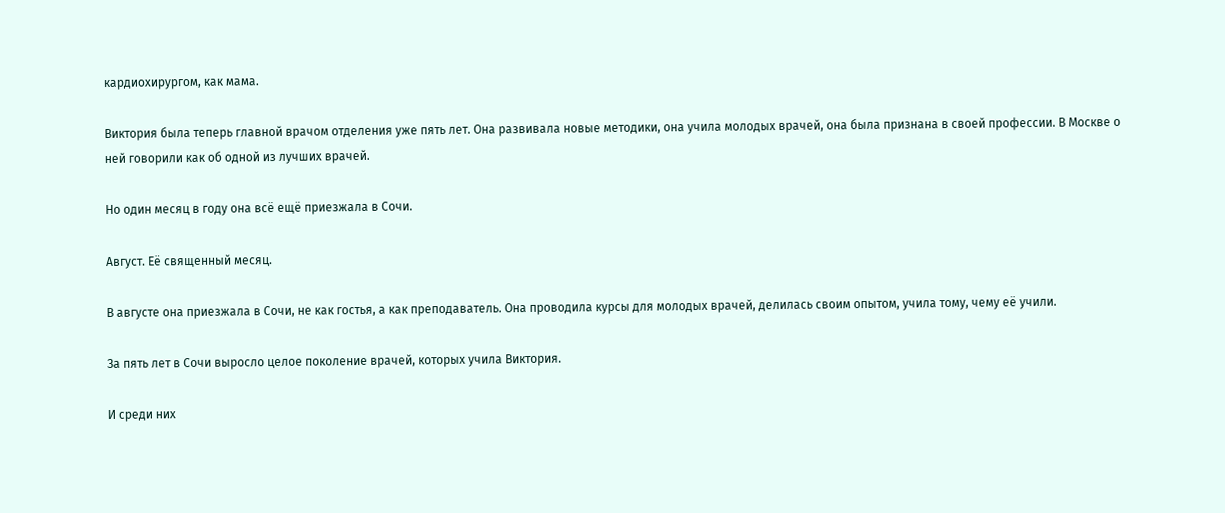кардиохирургом, как мама.

Виктория была теперь главной врачом отделения уже пять лет. Она развивала новые методики, она учила молодых врачей, она была признана в своей профессии. В Москве о ней говорили как об одной из лучших врачей.

Но один месяц в году она всё ещё приезжала в Сочи.

Август. Её священный месяц.

В августе она приезжала в Сочи, не как гостья, а как преподаватель. Она проводила курсы для молодых врачей, делилась своим опытом, учила тому, чему её учили.

За пять лет в Сочи выросло целое поколение врачей, которых учила Виктория.

И среди них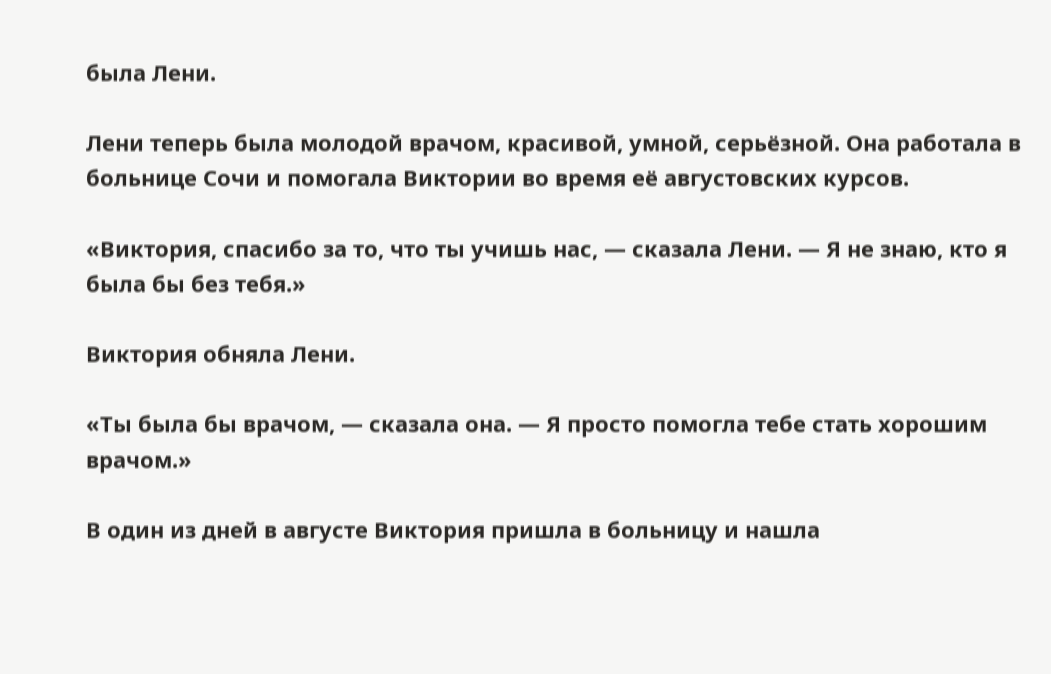была Лени.

Лени теперь была молодой врачом, красивой, умной, серьёзной. Она работала в больнице Сочи и помогала Виктории во время её августовских курсов.

«Виктория, спасибо за то, что ты учишь нас, — сказала Лени. — Я не знаю, кто я была бы без тебя.»

Виктория обняла Лени.

«Ты была бы врачом, — сказала она. — Я просто помогла тебе стать хорошим врачом.»

В один из дней в августе Виктория пришла в больницу и нашла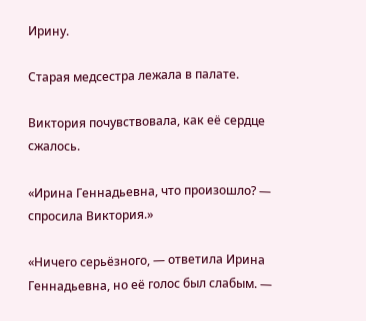Ирину.

Старая медсестра лежала в палате.

Виктория почувствовала, как её сердце сжалось.

«Ирина Геннадьевна, что произошло? — спросила Виктория.»

«Ничего серьёзного, — ответила Ирина Геннадьевна, но её голос был слабым. —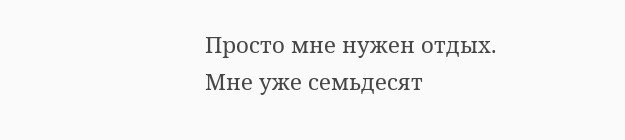Просто мне нужен отдых. Мне уже семьдесят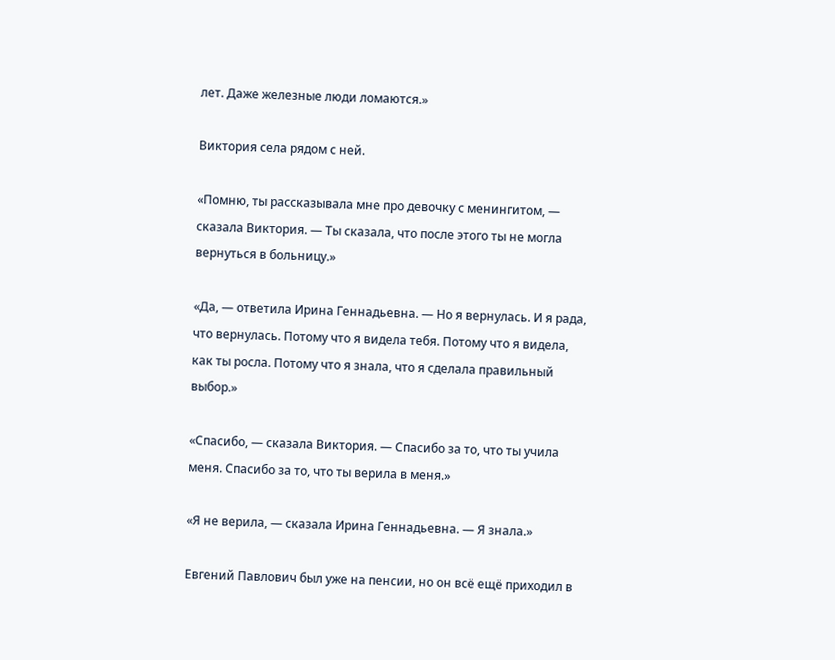лет. Даже железные люди ломаются.»

Виктория села рядом с ней.

«Помню, ты рассказывала мне про девочку с менингитом, — сказала Виктория. — Ты сказала, что после этого ты не могла вернуться в больницу.»

«Да, — ответила Ирина Геннадьевна. — Но я вернулась. И я рада, что вернулась. Потому что я видела тебя. Потому что я видела, как ты росла. Потому что я знала, что я сделала правильный выбор.»

«Спасибо, — сказала Виктория. — Спасибо за то, что ты учила меня. Спасибо за то, что ты верила в меня.»

«Я не верила, — сказала Ирина Геннадьевна. — Я знала.»

Евгений Павлович был уже на пенсии, но он всё ещё приходил в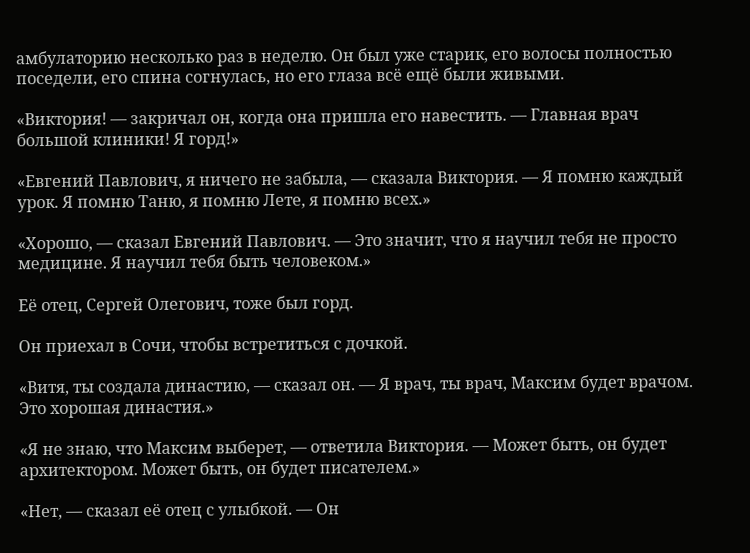амбулаторию несколько раз в неделю. Он был уже старик, его волосы полностью поседели, его спина согнулась, но его глаза всё ещё были живыми.

«Виктория! — закричал он, когда она пришла его навестить. — Главная врач большой клиники! Я горд!»

«Евгений Павлович, я ничего не забыла, — сказала Виктория. — Я помню каждый урок. Я помню Таню, я помню Лете, я помню всех.»

«Хорошо, — сказал Евгений Павлович. — Это значит, что я научил тебя не просто медицине. Я научил тебя быть человеком.»

Её отец, Сергей Олегович, тоже был горд.

Он приехал в Сочи, чтобы встретиться с дочкой.

«Витя, ты создала династию, — сказал он. — Я врач, ты врач, Максим будет врачом. Это хорошая династия.»

«Я не знаю, что Максим выберет, — ответила Виктория. — Может быть, он будет архитектором. Может быть, он будет писателем.»

«Нет, — сказал её отец с улыбкой. — Он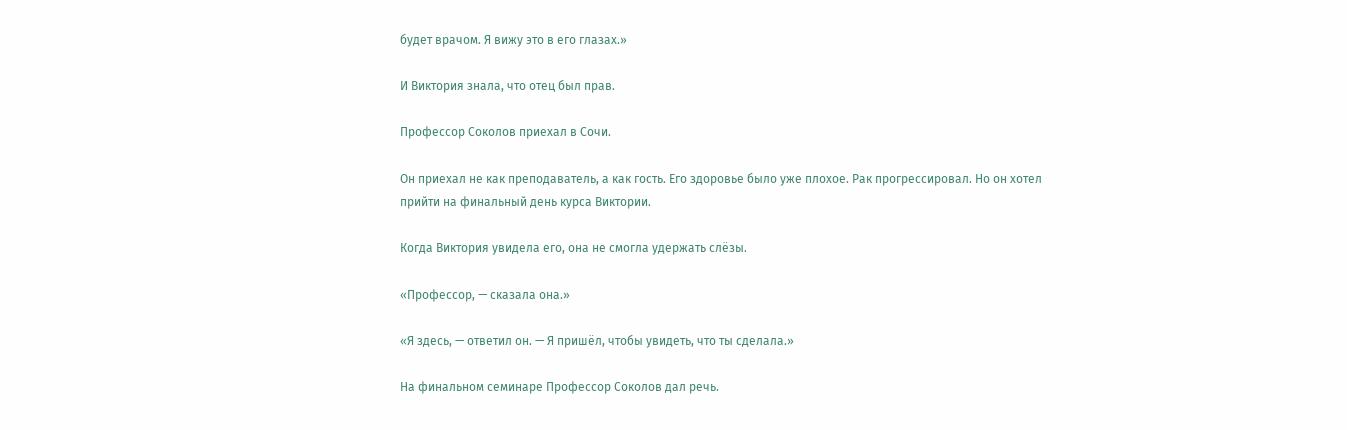будет врачом. Я вижу это в его глазах.»

И Виктория знала, что отец был прав.

Профессор Соколов приехал в Сочи.

Он приехал не как преподаватель, а как гость. Его здоровье было уже плохое. Рак прогрессировал. Но он хотел прийти на финальный день курса Виктории.

Когда Виктория увидела его, она не смогла удержать слёзы.

«Профессор, — сказала она.»

«Я здесь, — ответил он. — Я пришёл, чтобы увидеть, что ты сделала.»

На финальном семинаре Профессор Соколов дал речь.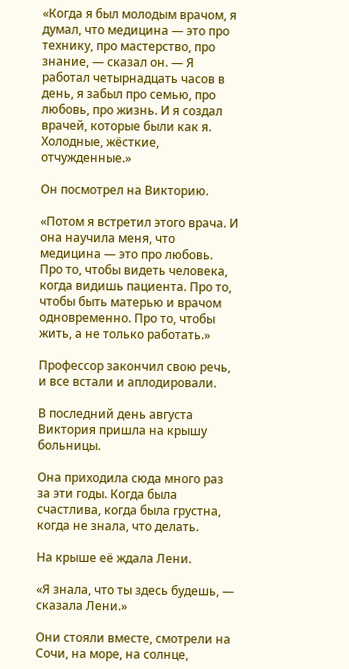«Когда я был молодым врачом, я думал, что медицина — это про технику, про мастерство, про знание, — сказал он. — Я работал четырнадцать часов в день, я забыл про семью, про любовь, про жизнь. И я создал врачей, которые были как я. Холодные, жёсткие, отчужденные.»

Он посмотрел на Викторию.

«Потом я встретил этого врача. И она научила меня, что медицина — это про любовь. Про то, чтобы видеть человека, когда видишь пациента. Про то, чтобы быть матерью и врачом одновременно. Про то, чтобы жить, а не только работать.»

Профессор закончил свою речь, и все встали и аплодировали.

В последний день августа Виктория пришла на крышу больницы.

Она приходила сюда много раз за эти годы. Когда была счастлива, когда была грустна, когда не знала, что делать.

На крыше её ждала Лени.

«Я знала, что ты здесь будешь, — сказала Лени.»

Они стояли вместе, смотрели на Сочи, на море, на солнце,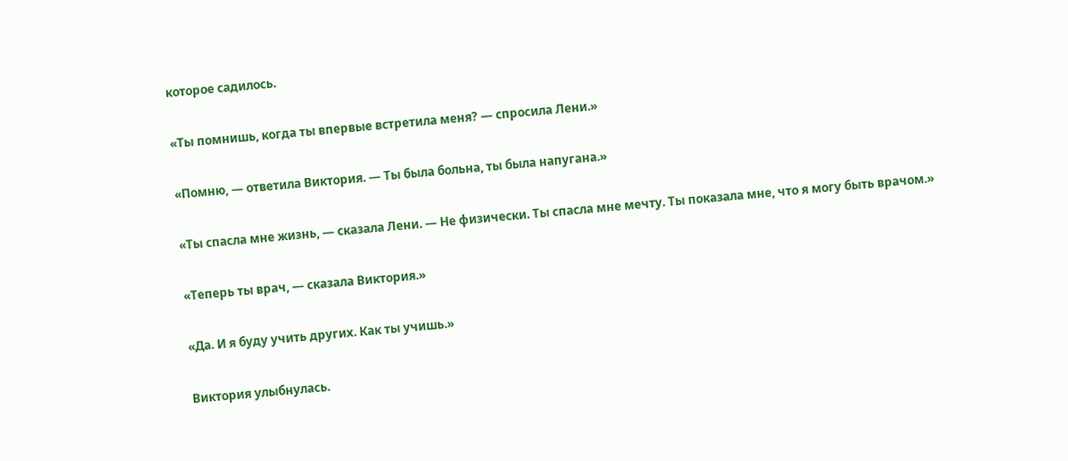которое садилось.

«Ты помнишь, когда ты впервые встретила меня? — спросила Лени.»

«Помню, — ответила Виктория. — Ты была больна, ты была напугана.»

«Ты спасла мне жизнь, — сказала Лени. — Не физически. Ты спасла мне мечту. Ты показала мне, что я могу быть врачом.»

«Теперь ты врач, — сказала Виктория.»

«Да. И я буду учить других. Как ты учишь.»

Виктория улыбнулась.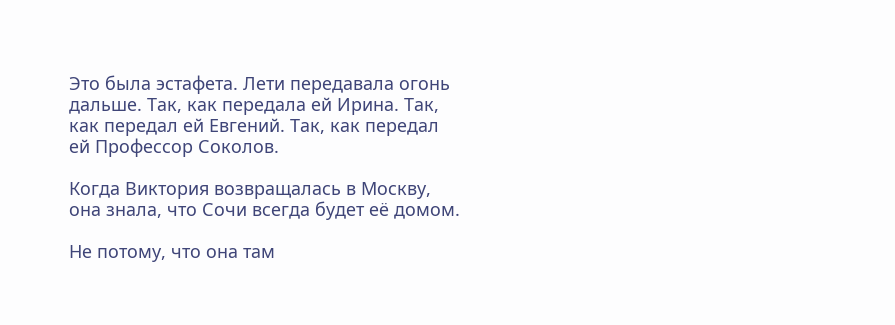Это была эстафета. Лети передавала огонь дальше. Так, как передала ей Ирина. Так, как передал ей Евгений. Так, как передал ей Профессор Соколов.

Когда Виктория возвращалась в Москву, она знала, что Сочи всегда будет её домом.

Не потому, что она там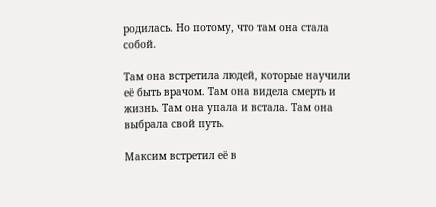родилась. Но потому, что там она стала собой.

Там она встретила людей, которые научили её быть врачом. Там она видела смерть и жизнь. Там она упала и встала. Там она выбрала свой путь.

Максим встретил её в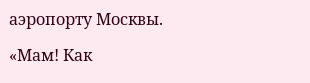аэропорту Москвы.

«Мам! Как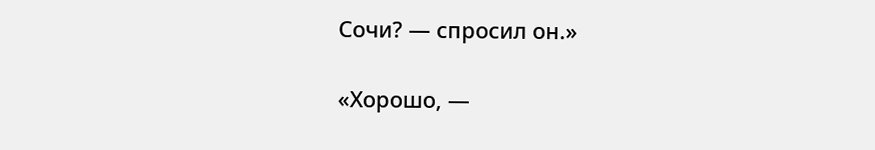Сочи? — спросил он.»

«Хорошо, —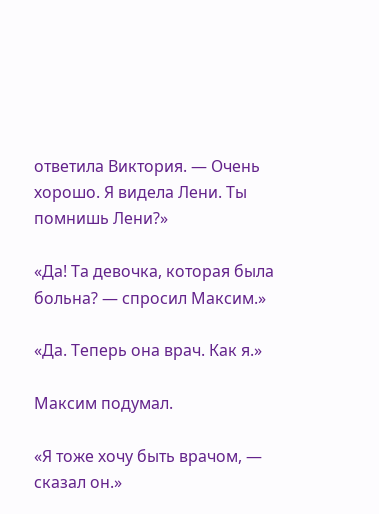ответила Виктория. — Очень хорошо. Я видела Лени. Ты помнишь Лени?»

«Да! Та девочка, которая была больна? — спросил Максим.»

«Да. Теперь она врач. Как я.»

Максим подумал.

«Я тоже хочу быть врачом, — сказал он.»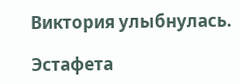Виктория улыбнулась.

Эстафета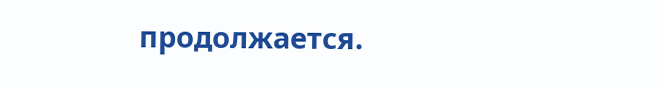продолжается.